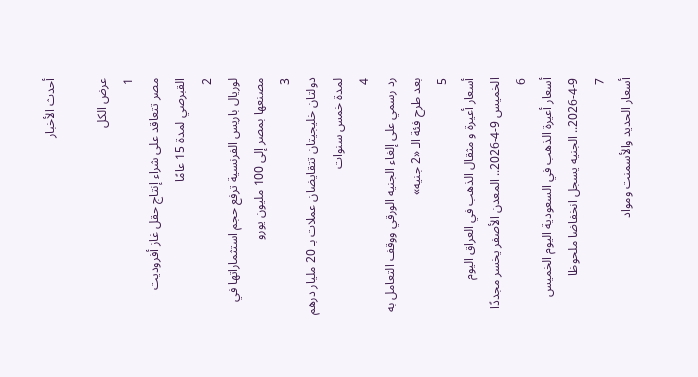أحدث الأخبار

عرض الكل
1
مصر تتعاقد على شراء إنتاج حقل غاز أفروديت القبرصي لمدة 15 عامًا
2
لوريال باريس الفرنسية ترفع حجم استثماراتها في مصنعها بمصر إلى 100 مليون يورو
3
دولتان خليجيتان تتقايضان عملات بـ 20 مليار درهم لمدة خمس سنوات
4
رد رسمي على إلغاء الجنيه الورقي ووقف التعامل به بعد طرح فئة الـ «2 جنيه»
5
أسعار أعيرة و مثقال الذهب في العراق اليوم الخميس 9-4-2026.. المعدن الأصفر يخسر مجددًا
6
أسعار أعيرة الذهب في السعودية اليوم الخميس 9-4-2026.. الجنيه يسجل انخفاضا ملحوظا
7
أسعار الحديد والأسمنت ومواد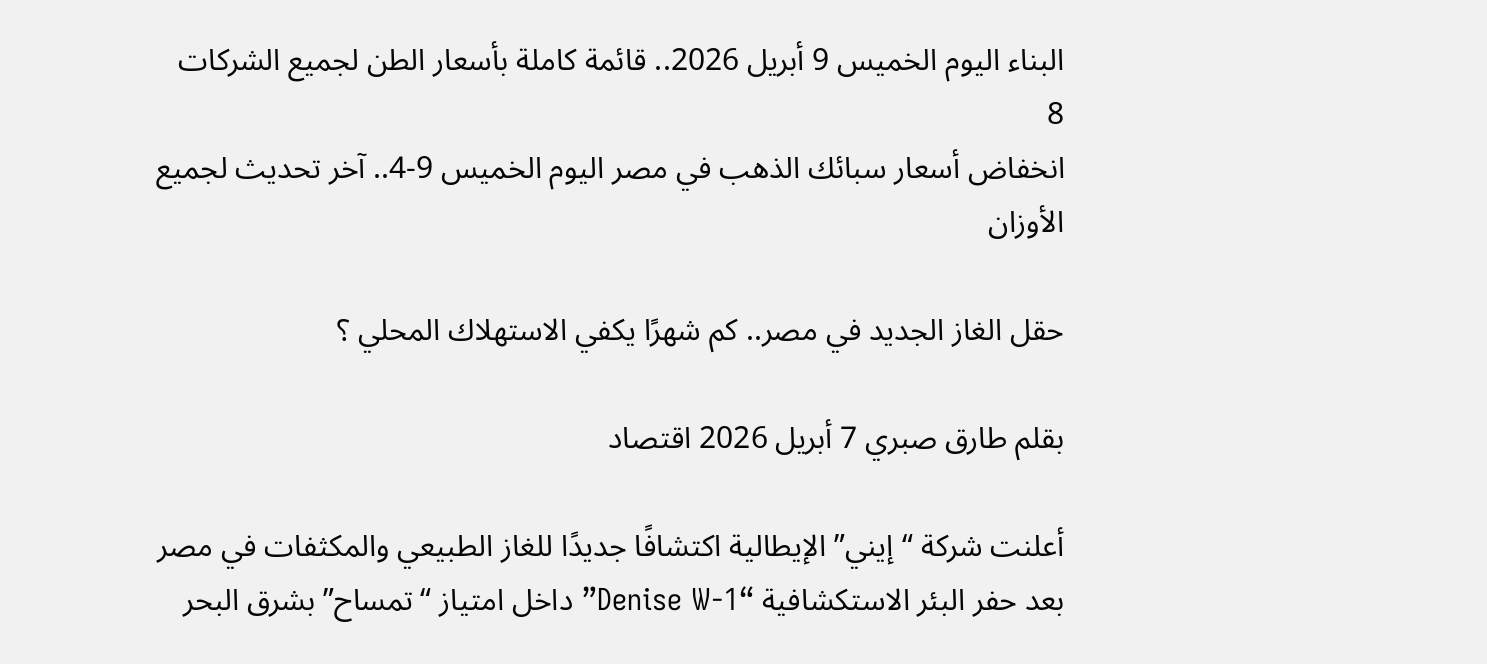البناء اليوم الخميس 9 أبريل 2026.. قائمة كاملة بأسعار الطن لجميع الشركات
8
انخفاض أسعار سبائك الذهب في مصر اليوم الخميس 9-4.. آخر تحديث لجميع الأوزان

حقل الغاز الجديد في مصر.. كم شهرًا يكفي الاستهلاك المحلي ؟

بقلم طارق صبري 7 أبريل 2026 اقتصاد

أعلنت شركة “إيني” الإيطالية اكتشافًا جديدًا للغاز الطبيعي والمكثفات في مصر بعد حفر البئر الاستكشافية “Denise W-1” داخل امتياز “تمساح” بشرق البحر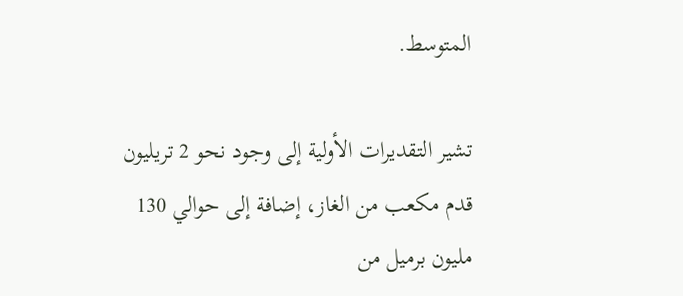المتوسط.

تشير التقديرات الأولية إلى وجود نحو 2 تريليون قدم مكعب من الغاز، إضافة إلى حوالي 130 مليون برميل من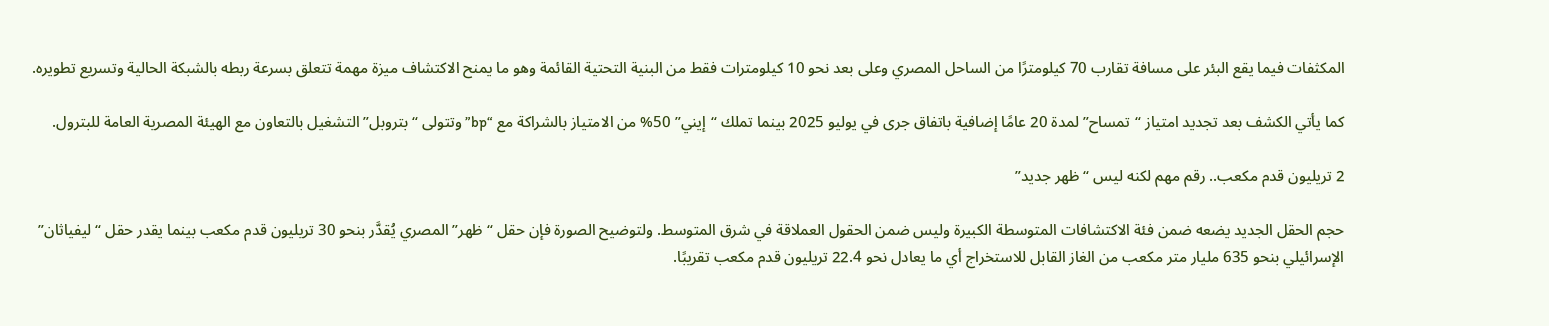المكثفات فيما يقع البئر على مسافة تقارب 70 كيلومترًا من الساحل المصري وعلى بعد نحو 10 كيلومترات فقط من البنية التحتية القائمة وهو ما يمنح الاكتشاف ميزة مهمة تتعلق بسرعة ربطه بالشبكة الحالية وتسريع تطويره.

كما يأتي الكشف بعد تجديد امتياز “تمساح” لمدة 20 عامًا إضافية باتفاق جرى في يوليو 2025 بينما تملك “إيني” 50% من الامتياز بالشراكة مع “bp” وتتولى “بتروبل” التشغيل بالتعاون مع الهيئة المصرية العامة للبترول.

2 تريليون قدم مكعب.. رقم مهم لكنه ليس “ظهر جديد”

حجم الحقل الجديد يضعه ضمن فئة الاكتشافات المتوسطة الكبيرة وليس ضمن الحقول العملاقة في شرق المتوسط. ولتوضيح الصورة فإن حقل “ظهر” المصري يُقدَّر بنحو 30 تريليون قدم مكعب بينما يقدر حقل “ليفياثان” الإسرائيلي بنحو 635 مليار متر مكعب من الغاز القابل للاستخراج أي ما يعادل نحو 22.4 تريليون قدم مكعب تقريبًا.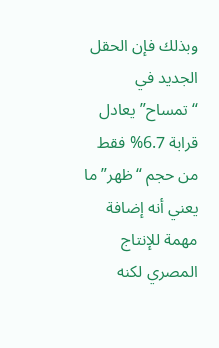وبذلك فإن الحقل الجديد في “تمساح” يعادل قرابة 6.7% فقط من حجم “ظهر” ما يعني أنه إضافة مهمة للإنتاج المصري لكنه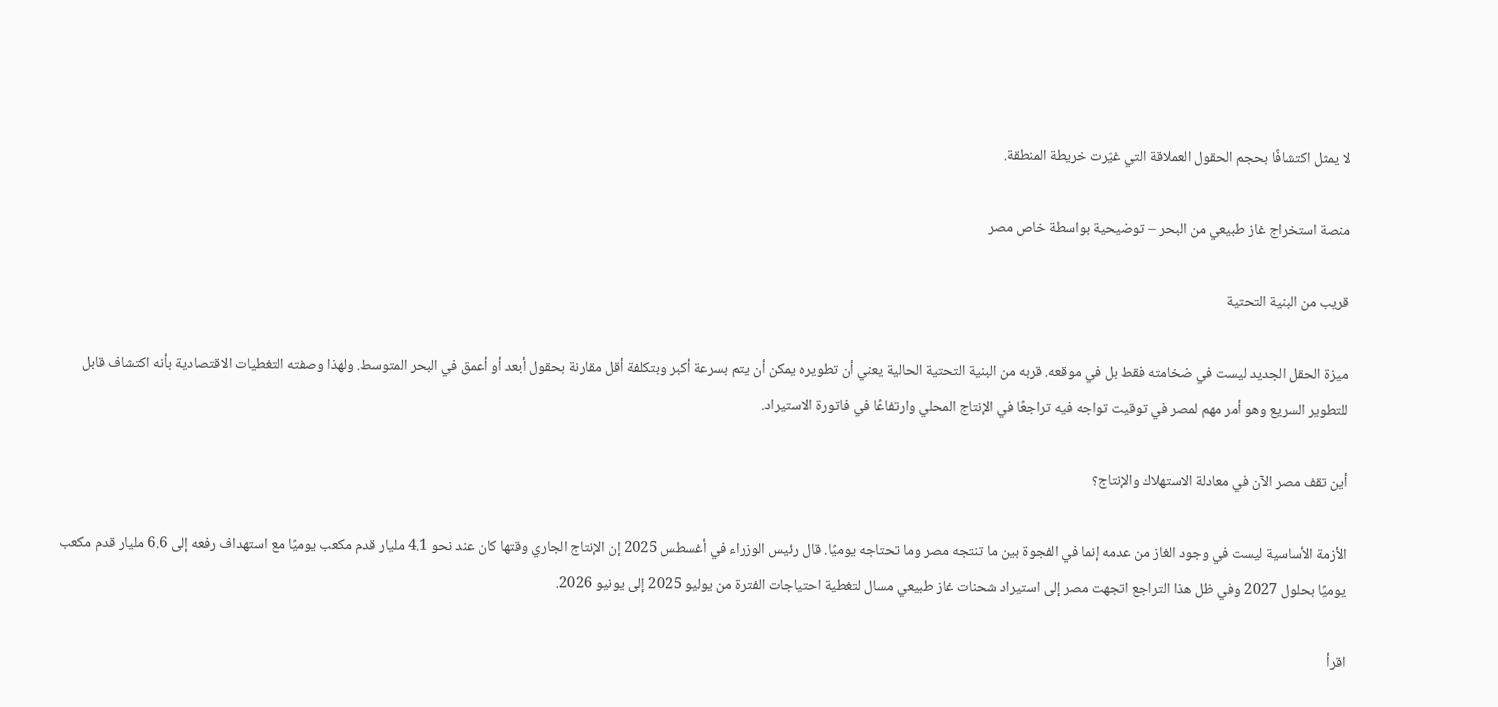لا يمثل اكتشافًا بحجم الحقول العملاقة التي غيّرت خريطة المنطقة.

منصة استخراج غاز طبيعي من البحر – توضيحية بواسطة خاص مصر

قريب من البنية التحتية

ميزة الحقل الجديد ليست في ضخامته فقط بل في موقعه. قربه من البنية التحتية الحالية يعني أن تطويره يمكن أن يتم بسرعة أكبر وبتكلفة أقل مقارنة بحقول أبعد أو أعمق في البحر المتوسط. ولهذا وصفته التغطيات الاقتصادية بأنه اكتشاف قابل للتطوير السريع وهو أمر مهم لمصر في توقيت تواجه فيه تراجعًا في الإنتاج المحلي وارتفاعًا في فاتورة الاستيراد.

أين تقف مصر الآن في معادلة الاستهلاك والإنتاج؟

الأزمة الأساسية ليست في وجود الغاز من عدمه إنما في الفجوة بين ما تنتجه مصر وما تحتاجه يوميًا. قال رئيس الوزراء في أغسطس 2025 إن الإنتاج الجاري وقتها كان عند نحو 4.1 مليار قدم مكعب يوميًا مع استهداف رفعه إلى 6.6 مليار قدم مكعب يوميًا بحلول 2027 وفي ظل هذا التراجع اتجهت مصر إلى استيراد شحنات غاز طبيعي مسال لتغطية احتياجات الفترة من يوليو 2025 إلى يونيو 2026.

اقرأ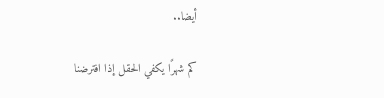أيضا..

كم شهرًا يكفي الحقل إذا افترضنا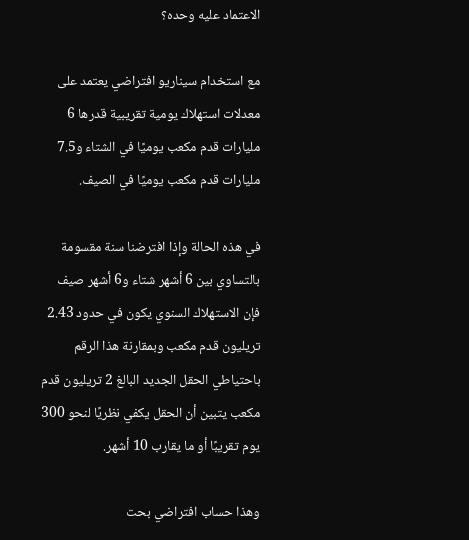الاعتماد عليه وحده؟

مع استخدام سيناريو افتراضي يعتمد على معدلات استهلاك يومية تقريبية قدرها 6 مليارات قدم مكعب يوميًا في الشتاء و7.5 مليارات قدم مكعب يوميًا في الصيف.

في هذه الحالة وإذا افترضنا سنة مقسومة بالتساوي بين 6 أشهر شتاء و6 أشهر صيف فإن الاستهلاك السنوي يكون في حدود 2.43 تريليون قدم مكعب وبمقارنة هذا الرقم باحتياطي الحقل الجديد البالغ 2 تريليون قدم مكعب يتبين أن الحقل يكفي نظريًا لنحو 300 يوم تقريبًا أو ما يقارب 10 أشهر.

وهذا حساب افتراضي بحت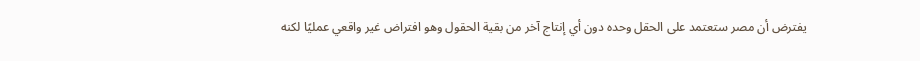يفترض أن مصر ستعتمد على الحقل وحده دون أي إنتاج آخر من بقية الحقول وهو افتراض غير واقعي عمليًا لكنه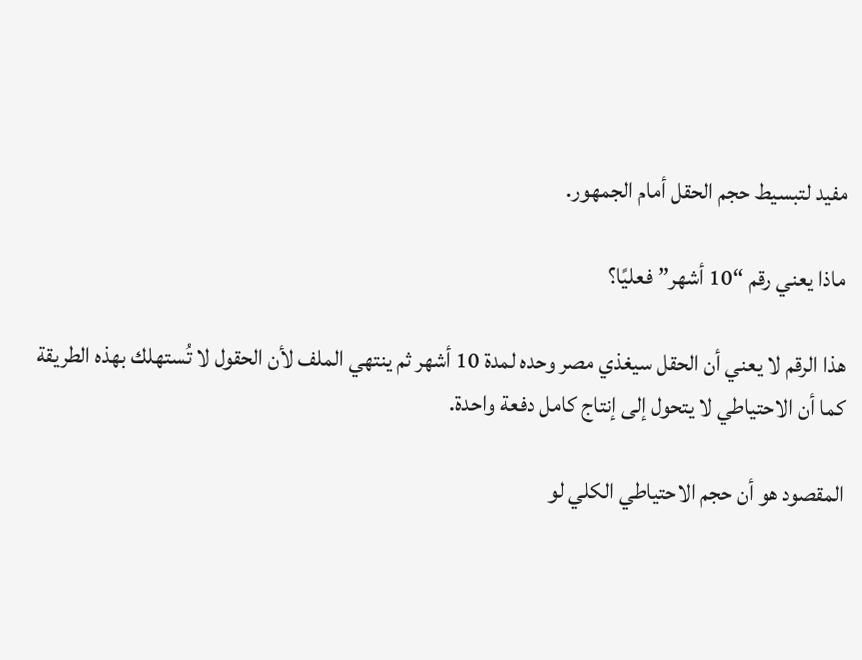مفيد لتبسيط حجم الحقل أمام الجمهور.

ماذا يعني رقم “10 أشهر” فعليًا؟

هذا الرقم لا يعني أن الحقل سيغذي مصر وحده لمدة 10 أشهر ثم ينتهي الملف لأن الحقول لا تُستهلك بهذه الطريقة كما أن الاحتياطي لا يتحول إلى إنتاج كامل دفعة واحدة.

المقصود هو أن حجم الاحتياطي الكلي لو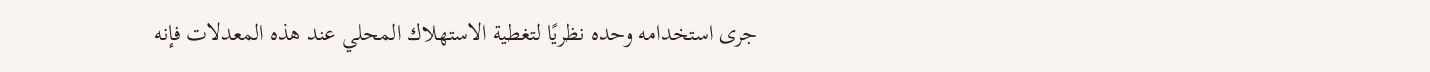جرى استخدامه وحده نظريًا لتغطية الاستهلاك المحلي عند هذه المعدلات فإنه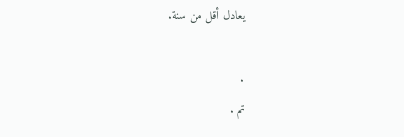يعادل أقل من سنة.

.
تم .